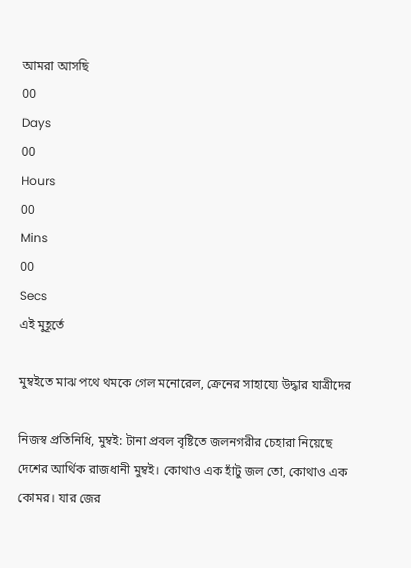আমরা আসছি
00
Days
00
Hours
00
Mins
00
Secs
এই মুহূর্তে

মুম্বইতে মাঝ পথে থমকে গেল মনোরেল, ক্রেনের সাহায্যে উদ্ধার যাত্রীদের

নিজস্ব প্রতিনিধি, মুম্বই: টানা প্রবল বৃষ্টিতে জলনগরীর চেহারা নিয়েছে দেশের আর্থিক রাজধানী মুম্বই। কোথাও এক হাঁটু জল তো, কোথাও এক কোমর। যার জের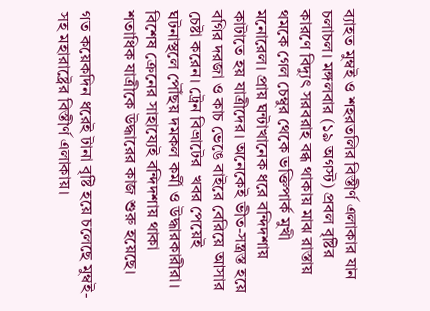ব্যাহত মুম্বই ও শহরতলির বিস্তীর্ণ এলাকার যান চলাচল। মঙ্গলবার (১৯ অগস্ট) প্রবল বৃষ্টির কারণে বিদ্যু‍ৎ সরবরাহ বব্ধ থাকায় মাঝ রাস্তায় থমকে গেল চেম্বুর থেকে ভক্তিপার্ক মুখী  মনোরেল। প্রায় ঘন্টাখানেক ধরে বন্দিদশায় কাটাতে হয় যাত্রীদের। অনেকেই ভীত-সন্ত্রস্ত হয়ে বগির দরজা ও কাচ ভেঙে বাইরে বেরিয়ে আসার চেষ্টা করেন। ট্রেন বিভ্রাটের  খবর পেয়েই ঘটনাস্থলে পৌঁছয় দমকল কর্মী ও উদ্ধারকারীরা। বিশেষ ক্রেনের সাহায্যেই বন্দিদশায় থাকা শতাধিক যাত্রীকে উদ্ধারের কাজ শুরু হয়েছে।

গত কয়েকদিন ধরেই টানা বৃষ্টি হয়ে চলেছে মুম্বই-সহ মহারাষ্ট্রের বিস্তীর্ণ এলাকায়।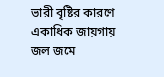ভারী বৃষ্টির কারণে একাধিক জায়গায় জল জমে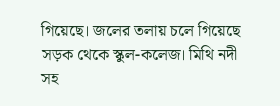গিয়েছে। জলের তলায় চলে গিয়েছে সড়ক থেকে স্কুল-কলেজ। মিথি নদী সহ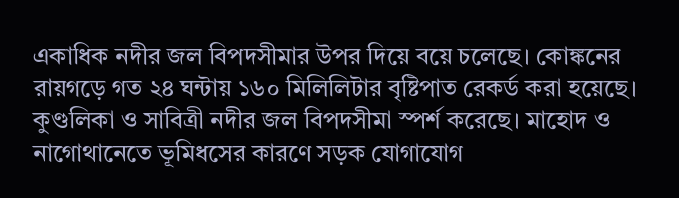একাধিক নদীর জল বিপদসীমার উপর দিয়ে বয়ে চলেছে। কোঙ্কনের রায়গড়ে গত ২৪ ঘন্টায় ১৬০ মিলিলিটার বৃষ্টিপাত রেকর্ড করা হয়েছে। কুণ্ডলিকা ও সাবিত্রী নদীর জল বিপদসীমা স্পর্শ করেছে। মাহোদ ও নাগোথানেতে ভূমিধসের কারণে সড়ক যোগাযোগ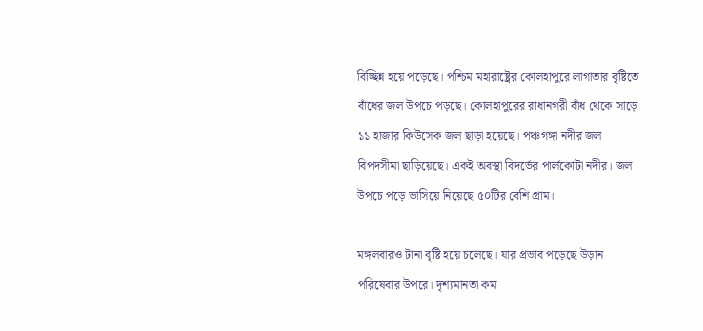বিচ্ছিন্ন হয়ে পড়েছে। পশ্চিম মহারাষ্ট্রের কোলহাপুরে লাগাতার বৃষ্টিতে বাঁধের জল উপচে পড়ছে। কোলহাপুরের রাধানগরী বাঁধ থেকে সাড়ে ১১ হাজার কিউসেক জল ছাড়া হয়েছে। পঞ্চগঙ্গা নদীর জল বিপদসীমা ছাড়িয়েছে। একই অবস্থা বিদর্ভের পার্লকোটা নদীর। জল উপচে পড়ে ভাসিয়ে নিয়েছে ৫০টির বেশি গ্রাম।

মঙ্গলবারও টানা বৃষ্টি হয়ে চলেছে। যার প্রভাব পড়েছে উড়ান পরিষেবার উপরে। দৃশ্যমানতা কম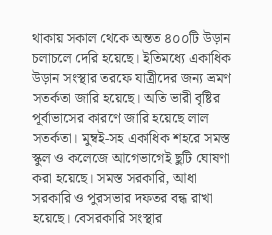থাকায় সকাল থেকে অন্তত ৪০০টি উড়ান চলাচলে দেরি হয়েছে। ইতিমধ্যে একাধিক উড়ান সংস্থার তরফে যাত্রীদের জন্য ভ্রমণ সতর্কতা জারি হয়েছে। অতি ভারী বৃষ্টির পূর্বাভাসের কারণে জারি হয়েছে লাল সতর্কতা। মুম্বই-সহ একাধিক শহরে সমস্ত স্কুল ও কলেজে আগেভাগেই ছুটি ঘোষণা করা হয়েছে। সমস্ত সরকারি, আধা সরকারি ও পুরসভার দফতর বন্ধ রাখা হয়েছে। বেসরকারি সংস্থার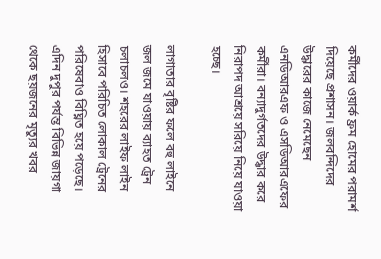কর্মীদের ওয়ার্ক ফ্রম হোমের পরামর্শ দিয়েছে প্রশাসন। জলবন্দিদের উদ্ধারের কাজে নেমেছেন এনডিআরএফ ও এসডিআরএফের কর্মীরা। বন্যাদুর্গতদের উদ্ধার করে নিরাপদ আশ্রয়ে সরিয়ে নিয়ে যাওয়া হচ্ছে।

লাগাতার বৃষ্টির ফলে বহু লাইনে জল জমে যাওয়ায় ব্যাহত ট্রেন চলাচলও। শহরের লাইফ লাইন হিসাবে পরিচিত লোকাল ট্রেনের পরিষেবাও বিঘ্নিত হয়ে পড়েছে। এদিন দুপুর পর্যন্ত বিভিন্ন জায়গা থেকে ছয়জনের মৃত্যুর খবর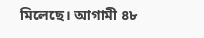মিলেছে। আগামী ৪৮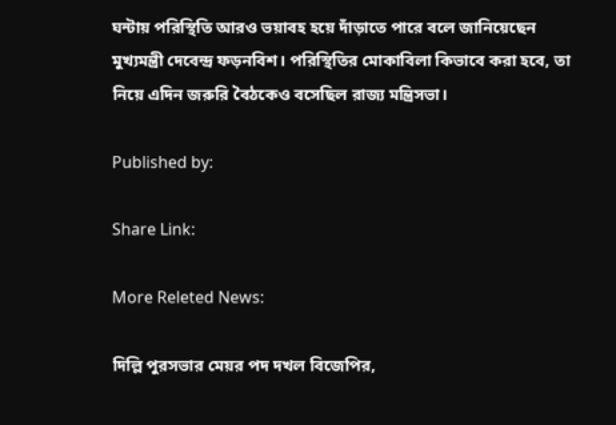ঘন্টায় পরিস্থিতি আরও ভয়াবহ হয়ে দাঁড়াতে পারে বলে জানিয়েছেন মুখ্যমন্ত্রী দেবেন্দ্র ফড়নবিশ। পরিস্থিতির মোকাবিলা কিভাবে করা হবে, তা নিয়ে এদিন জরুরি বৈঠকেও বসেছিল রাজ্য মন্ত্রিসভা।

Published by:

Share Link:

More Releted News:

দিল্লি পুরসভার মেয়র পদ দখল বিজেপির,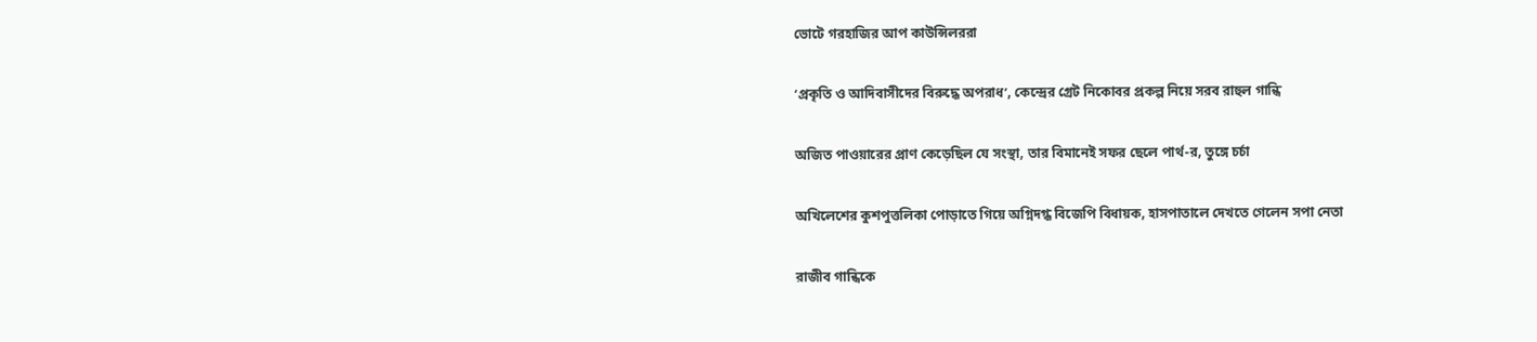ভোটে গরহাজির আপ কাউন্সিলররা

‘প্রকৃতি ও আদিবাসীদের বিরুদ্ধে অপরাধ’, কেন্দ্রের গ্রেট নিকোবর প্রকল্প নিয়ে সরব রাহুল গান্ধি

অজিত পাওয়ারের প্রাণ কেড়েছিল যে সংস্থা, তার বিমানেই সফর ছেলে পার্থ-র, তুঙ্গে চর্চা

অখিলেশের কুশপুত্তলিকা পোড়াতে গিয়ে অগ্নিদগ্ধ বিজেপি বিধায়ক, হাসপাতালে দেখতে গেলেন সপা নেতা

রাজীব গান্ধিকে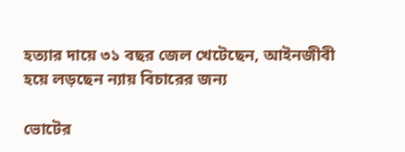হত্যার দায়ে ৩১ বছর জেল খেটেছেন, আইনজীবী হয়ে লড়ছেন ন্যায় বিচারের জন্য

ভোটের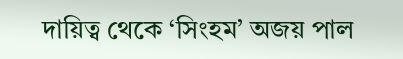দায়িত্ব থেকে ‘সিংহম’ অজয় পাল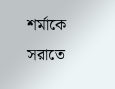শর্মাকে সরাতে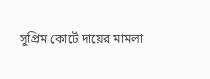সুপ্রিম কোর্টে দায়ের মামলা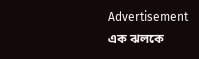Advertisement
এক ঝলকে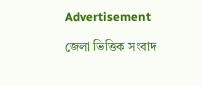Advertisement

জেলা ভিত্তিক সংবাদ